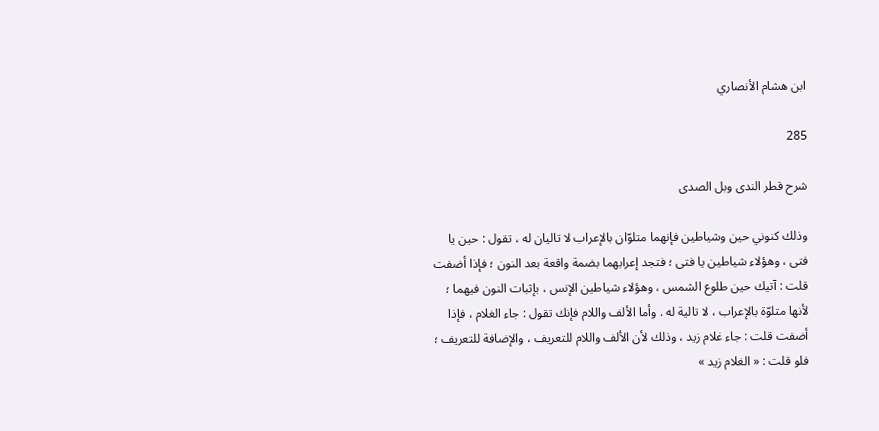ابن هشام الأنصاري

285

شرح قطر الندى وبل الصدى

وذلك كنوني حين وشياطين فإنهما متلوّان بالإعراب لا تاليان له ، تقول : حين يا فتى ، وهؤلاء شياطين يا فتى ؛ فتجد إعرابهما بضمة واقعة بعد النون ؛ فإذا أضفت قلت : آتيك حين طلوع الشمس ، وهؤلاء شياطين الإنس ، بإثبات النون فيهما ؛ لأنها متلوّة بالإعراب ، لا تالية له . وأما الألف واللام فإنك تقول : جاء الغلام ، فإذا أضفت قلت : جاء غلام زيد ، وذلك لأن الألف واللام للتعريف ، والإضافة للتعريف ؛ فلو قلت : « الغلام زيد »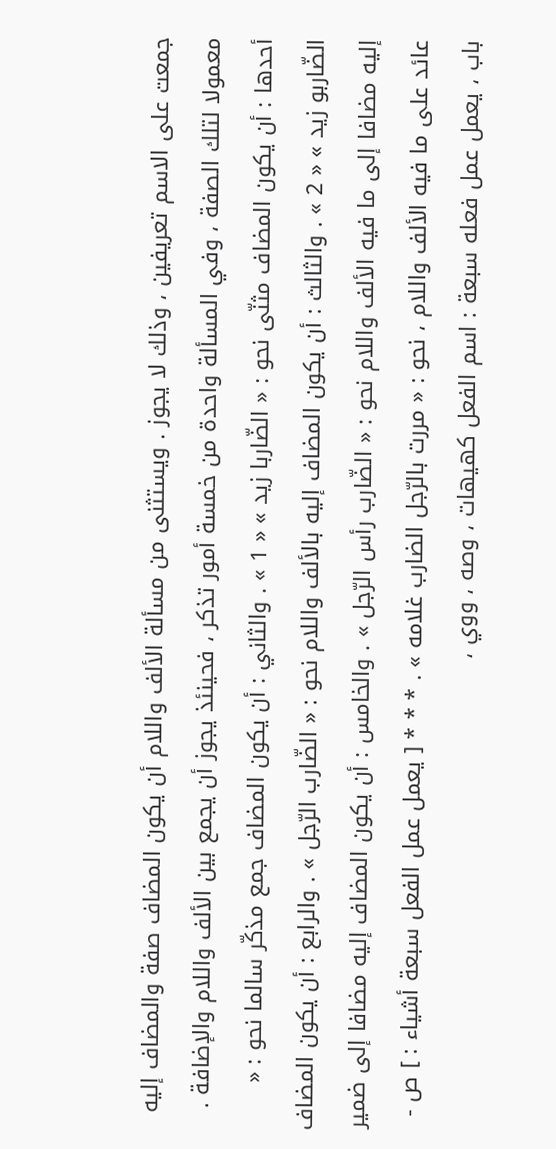جمعت على الاسم تعريفين ، وذلك لا يجوز . ويستثنى من مسألة الألف واللام أن يكون المضاف صفة والمضاف إليه معمولا لتلك الصفة ، وفي المسألة واحدة من خمسة أمور تذكر ، فحينئذ يجوز أن يجمع بين الألف واللام والإضافة . أحدها : أن يكون المضاف مثنّى نحو : « الضّاربا زيد » « 1 » . والثاني : أن يكون المضاف جمع مذكّر سالما نحو : « الضّاربو زيد » « 2 » . والثالث : أن يكون المضاف إليه بالألف واللام نحو : « الضّارب الرّجل » . والرابع : أن يكون المضاف إليه مضافا إلى ما فيه الألف واللام نحو : « الضّارب رأس الرّجل » . والخامس : أن يكون المضاف إليه مضافا إلى ضمير عائد على ما فيه الألف واللام ، نحو : « مررت بالرّجل الضارب غلامه » . * * * [ يعمل عمل الفعل سبعة أشياء : ] ص - باب ، يعمل عمل فعله سبعة : اسم الفعل كهيهات ، وصه ، ووي ،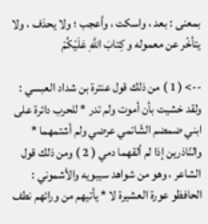بمعنى : بعد ، واسكت ، وأعجب ؛ ولا يحذف ، ولا يتأخّر عن معموله و كِتابَ اللَّهِ عَلَيْكُمْ

--> ( 1 ) من ذلك قول عنترة بن شداد العبسي : ولقد خشيت بأن أموت ولم تدر * للحرب دائرة على ابني ضمضم الشّاتمي عرضي ولم أشتمهما * والنّاذرين إذا لم ألقهما دمي ( 2 ) ومن ذلك قول الشاعر ، وهو من شواهد سيبويه والأشموني : الحافظو عورة العشيرة لا * يأتيهم من ورائهم نطف